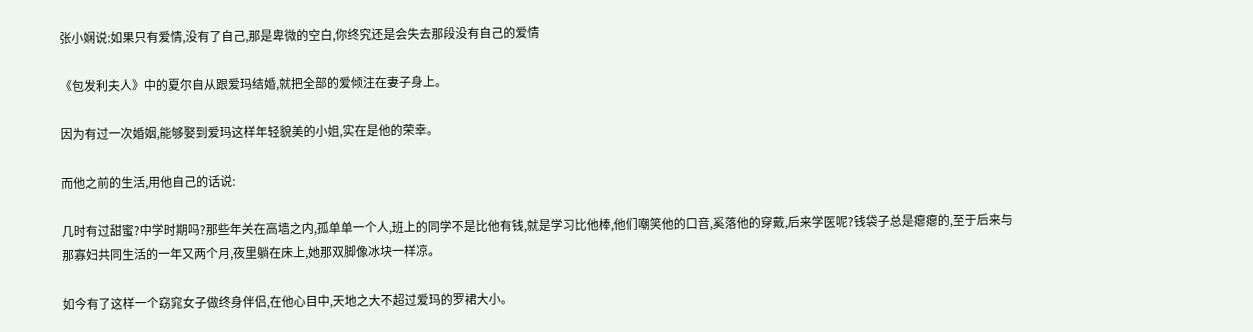张小娴说:如果只有爱情,没有了自己,那是卑微的空白,你终究还是会失去那段没有自己的爱情

《包发利夫人》中的夏尔自从跟爱玛结婚,就把全部的爱倾注在妻子身上。

因为有过一次婚姻,能够娶到爱玛这样年轻貌美的小姐,实在是他的荣幸。

而他之前的生活,用他自己的话说:

几时有过甜蜜?中学时期吗?那些年关在高墙之内,孤单单一个人,班上的同学不是比他有钱,就是学习比他棒,他们嘲笑他的口音,奚落他的穿戴,后来学医呢?钱袋子总是瘪瘪的,至于后来与那寡妇共同生活的一年又两个月,夜里躺在床上,她那双脚像冰块一样凉。

如今有了这样一个窈窕女子做终身伴侣,在他心目中,天地之大不超过爱玛的罗裙大小。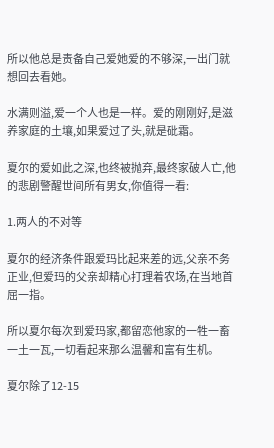所以他总是责备自己爱她爱的不够深,一出门就想回去看她。

水满则溢,爱一个人也是一样。爱的刚刚好,是滋养家庭的土壤,如果爱过了头,就是砒霜。

夏尔的爱如此之深,也终被抛弃,最终家破人亡,他的悲剧警醒世间所有男女,你值得一看:

1.两人的不对等

夏尔的经济条件跟爱玛比起来差的远,父亲不务正业,但爱玛的父亲却精心打理着农场,在当地首屈一指。

所以夏尔每次到爱玛家,都留恋他家的一牲一畜一土一瓦,一切看起来那么温馨和富有生机。

夏尔除了12-15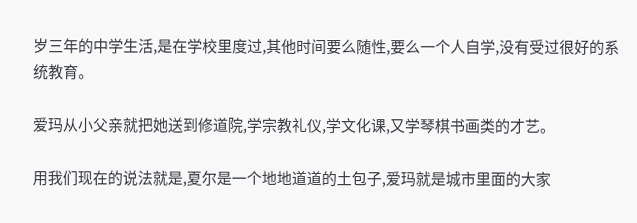岁三年的中学生活,是在学校里度过,其他时间要么随性,要么一个人自学,没有受过很好的系统教育。

爱玛从小父亲就把她送到修道院,学宗教礼仪,学文化课,又学琴棋书画类的才艺。

用我们现在的说法就是,夏尔是一个地地道道的土包子,爱玛就是城市里面的大家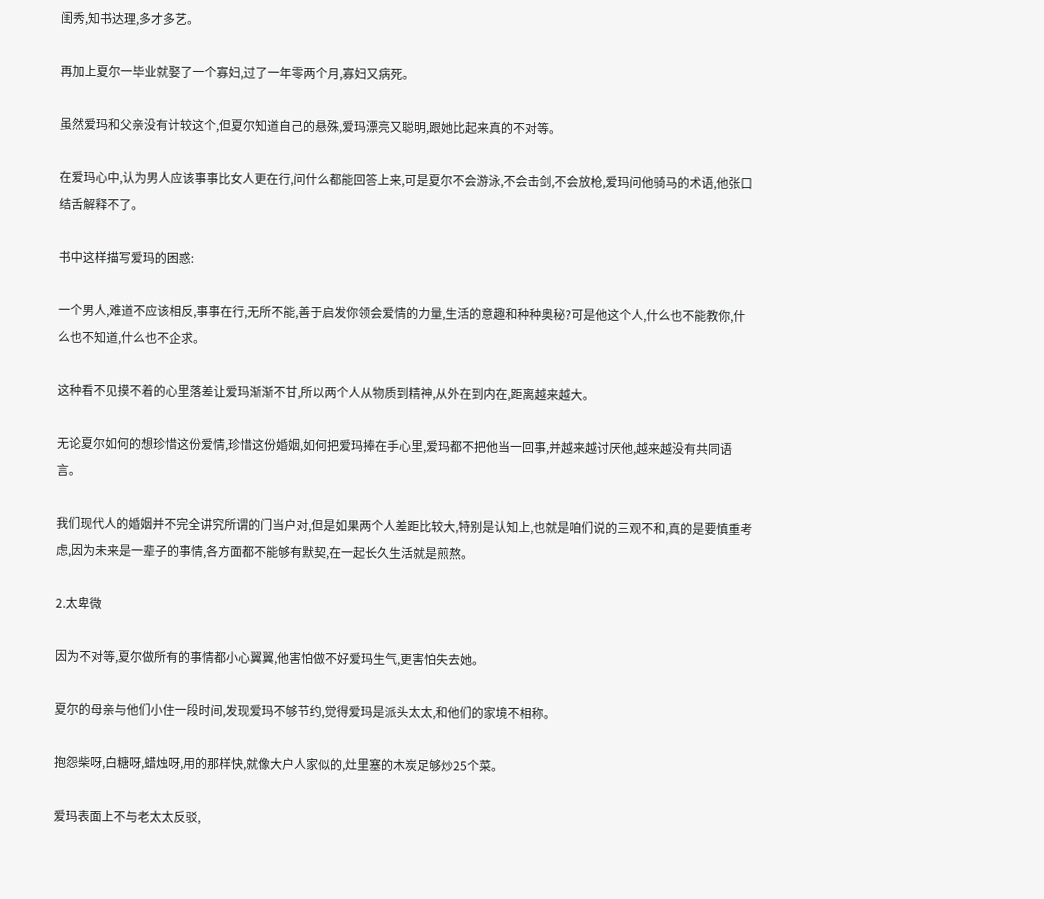闺秀,知书达理,多才多艺。

再加上夏尔一毕业就娶了一个寡妇,过了一年零两个月,寡妇又病死。

虽然爱玛和父亲没有计较这个,但夏尔知道自己的悬殊,爱玛漂亮又聪明,跟她比起来真的不对等。

在爱玛心中,认为男人应该事事比女人更在行,问什么都能回答上来,可是夏尔不会游泳,不会击剑,不会放枪,爱玛问他骑马的术语,他张口结舌解释不了。

书中这样描写爱玛的困惑:

一个男人,难道不应该相反,事事在行,无所不能,善于启发你领会爱情的力量,生活的意趣和种种奥秘?可是他这个人,什么也不能教你,什么也不知道,什么也不企求。

这种看不见摸不着的心里落差让爱玛渐渐不甘,所以两个人从物质到精神,从外在到内在,距离越来越大。

无论夏尔如何的想珍惜这份爱情,珍惜这份婚姻,如何把爱玛捧在手心里,爱玛都不把他当一回事,并越来越讨厌他,越来越没有共同语言。

我们现代人的婚姻并不完全讲究所谓的门当户对,但是如果两个人差距比较大,特别是认知上,也就是咱们说的三观不和,真的是要慎重考虑,因为未来是一辈子的事情,各方面都不能够有默契,在一起长久生活就是煎熬。

2.太卑微

因为不对等,夏尔做所有的事情都小心翼翼,他害怕做不好爱玛生气,更害怕失去她。

夏尔的母亲与他们小住一段时间,发现爱玛不够节约,觉得爱玛是派头太太,和他们的家境不相称。

抱怨柴呀,白糖呀,蜡烛呀,用的那样快,就像大户人家似的,灶里塞的木炭足够炒25个菜。

爱玛表面上不与老太太反驳,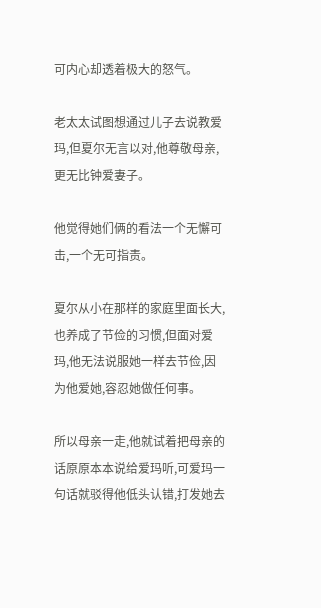可内心却透着极大的怒气。

老太太试图想通过儿子去说教爱玛,但夏尔无言以对,他尊敬母亲,更无比钟爱妻子。

他觉得她们俩的看法一个无懈可击,一个无可指责。

夏尔从小在那样的家庭里面长大,也养成了节俭的习惯,但面对爱玛,他无法说服她一样去节俭,因为他爱她,容忍她做任何事。

所以母亲一走,他就试着把母亲的话原原本本说给爱玛听,可爱玛一句话就驳得他低头认错,打发她去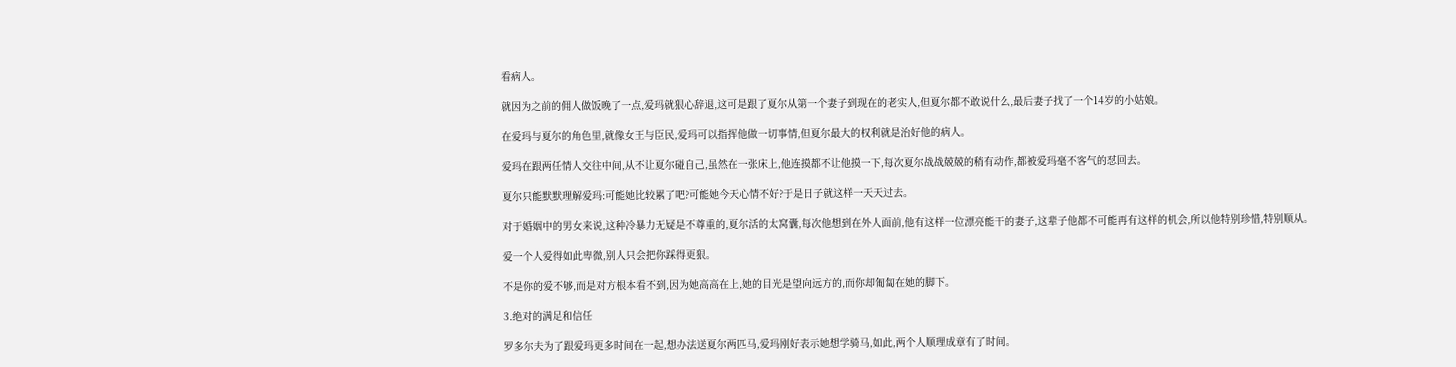看病人。

就因为之前的佣人做饭晚了一点,爱玛就狠心辞退,这可是跟了夏尔从第一个妻子到现在的老实人,但夏尔都不敢说什么,最后妻子找了一个14岁的小姑娘。

在爱玛与夏尔的角色里,就像女王与臣民,爱玛可以指挥他做一切事情,但夏尔最大的权利就是治好他的病人。

爱玛在跟两任情人交往中间,从不让夏尔碰自己,虽然在一张床上,他连摸都不让他摸一下,每次夏尔战战兢兢的稍有动作,都被爱玛毫不客气的怼回去。

夏尔只能默默理解爱玛:可能她比较累了吧?可能她今天心情不好?于是日子就这样一天天过去。

对于婚姻中的男女来说,这种冷暴力无疑是不尊重的,夏尔活的太窝囊,每次他想到在外人面前,他有这样一位漂亮能干的妻子,这辈子他都不可能再有这样的机会,所以他特别珍惜,特别顺从。

爱一个人爱得如此卑微,别人只会把你踩得更狠。

不是你的爱不够,而是对方根本看不到,因为她高高在上,她的目光是望向远方的,而你却匍匐在她的脚下。

3.绝对的满足和信任

罗多尔夫为了跟爱玛更多时间在一起,想办法送夏尔两匹马,爱玛刚好表示她想学骑马,如此,两个人顺理成章有了时间。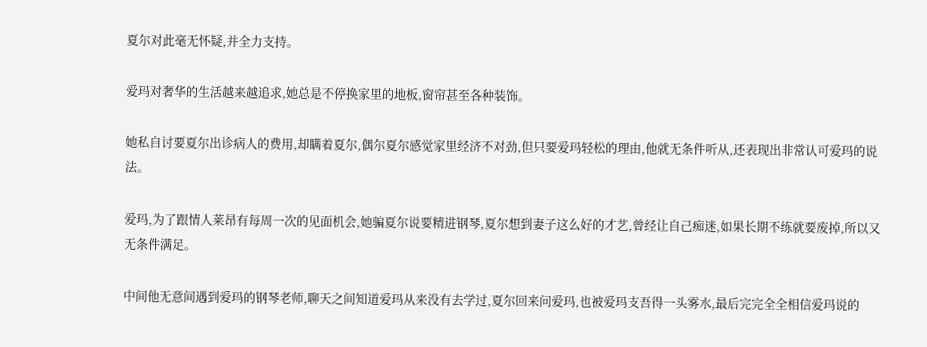夏尔对此毫无怀疑,并全力支持。

爱玛对奢华的生活越来越追求,她总是不停换家里的地板,窗帘甚至各种装饰。

她私自讨要夏尔出诊病人的费用,却瞒着夏尔,偶尔夏尔感觉家里经济不对劲,但只要爱玛轻松的理由,他就无条件听从,还表现出非常认可爱玛的说法。

爱玛,为了跟情人莱昂有每周一次的见面机会,她骗夏尔说要精进钢琴,夏尔想到妻子这么好的才艺,曾经让自己痴迷,如果长期不练就要废掉,所以又无条件满足。

中间他无意间遇到爱玛的钢琴老师,聊天之间知道爱玛从来没有去学过,夏尔回来问爱玛,也被爱玛支吾得一头雾水,最后完完全全相信爱玛说的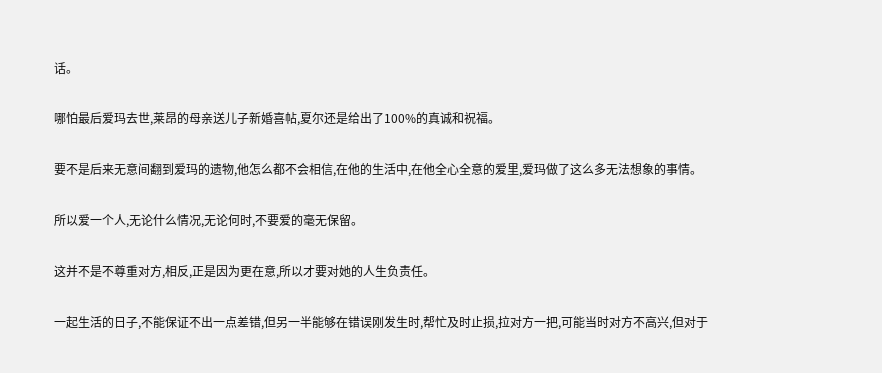话。

哪怕最后爱玛去世,莱昂的母亲送儿子新婚喜帖,夏尔还是给出了100%的真诚和祝福。

要不是后来无意间翻到爱玛的遗物,他怎么都不会相信,在他的生活中,在他全心全意的爱里,爱玛做了这么多无法想象的事情。

所以爱一个人,无论什么情况,无论何时,不要爱的毫无保留。

这并不是不尊重对方,相反,正是因为更在意,所以才要对她的人生负责任。

一起生活的日子,不能保证不出一点差错,但另一半能够在错误刚发生时,帮忙及时止损,拉对方一把,可能当时对方不高兴,但对于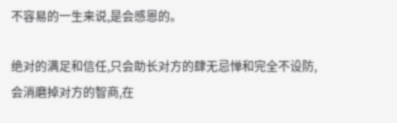不容易的一生来说,是会感恩的。

绝对的满足和信任,只会助长对方的肆无忌惮和完全不设防,会消磨掉对方的智商,在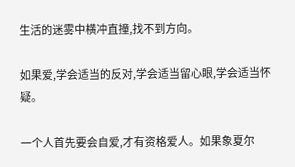生活的迷雾中横冲直撞,找不到方向。

如果爱,学会适当的反对,学会适当留心眼,学会适当怀疑。

一个人首先要会自爱,才有资格爱人。如果象夏尔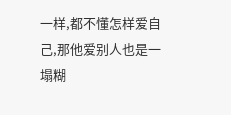一样,都不懂怎样爱自己,那他爱别人也是一塌糊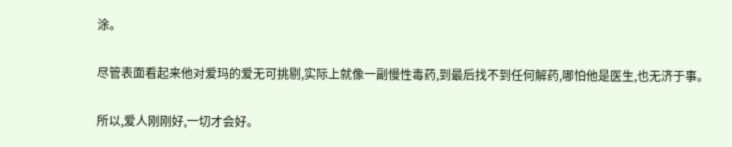涂。

尽管表面看起来他对爱玛的爱无可挑剔,实际上就像一副慢性毒药,到最后找不到任何解药,哪怕他是医生,也无济于事。

所以,爱人刚刚好,一切才会好。